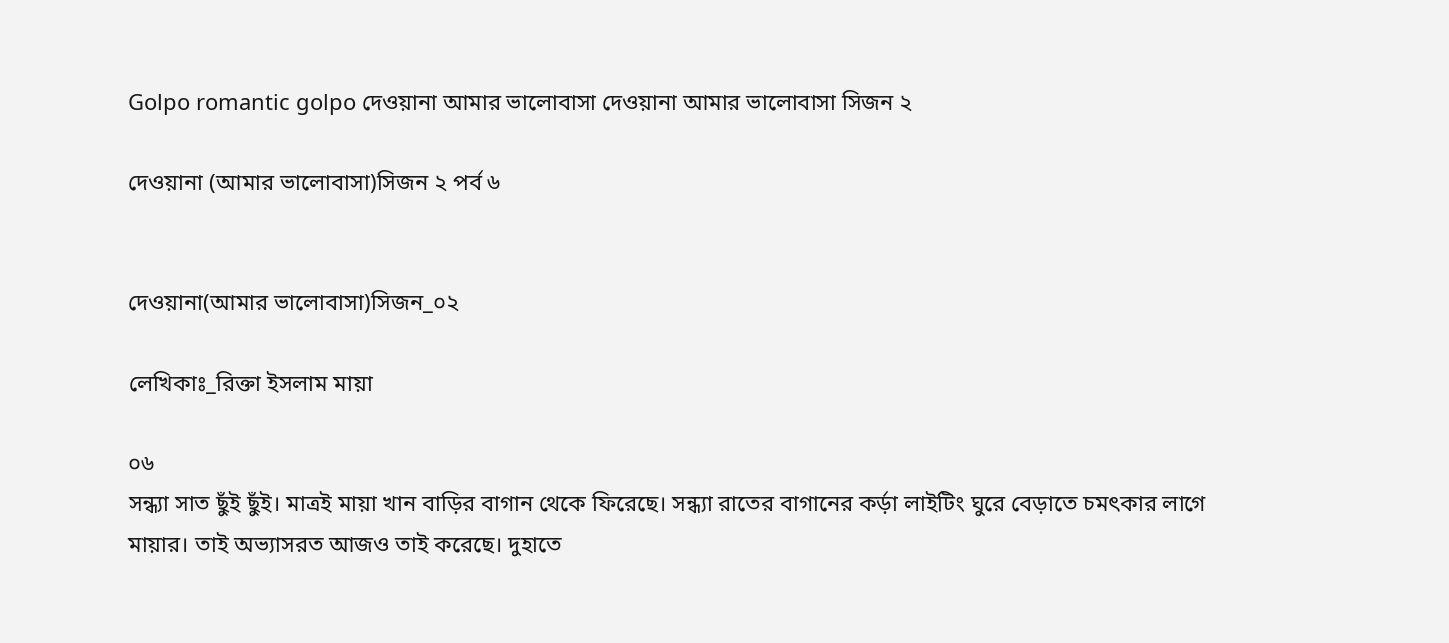Golpo romantic golpo দেওয়ানা আমার ভালোবাসা দেওয়ানা আমার ভালোবাসা সিজন ২

দেওয়ানা (আমার ভালোবাসা)সিজন ২ পর্ব ৬


দেওয়ানা(আমার ভালোবাসা)সিজন_০২

লেখিকাঃ_রিক্তা ইসলাম মায়া

০৬
সন্ধ্যা সাত ছুঁই ছুঁই। মাত্রই মায়া খান বাড়ির বাগান থেকে ফিরেছে। সন্ধ্যা রাতের বাগানের কর্ড়া লাইটিং ঘুরে বেড়াতে চমৎকার লাগে মায়ার। তাই অভ্যাসরত আজও তাই করেছে। দুহাতে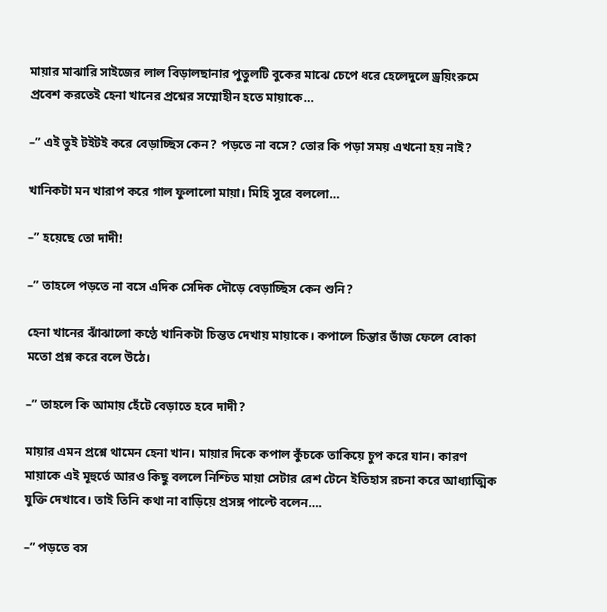মায়ার মাঝারি সাইজের লাল বিড়ালছানার পুতুলটি বুকের মাঝে চেপে ধরে হেলেদুলে ড্রয়িংরুমে প্রবেশ করতেই হেনা খানের প্রশ্নের সম্মোহীন হতে মায়াকে…

–” এই তুই টইটই করে বেড়াচ্ছিস কেন? পড়তে না বসে? তোর কি পড়া সময় এখনো হয় নাই?

খানিকটা মন খারাপ করে গাল ফুলালো মায়া। মিহি সুরে বললো…

–” হয়েছে তো দাদী!

–” তাহলে পড়তে না বসে এদিক সেদিক দৌড়ে বেড়াচ্ছিস কেন শুনি?

হেনা খানের ঝাঁঝালো কণ্ঠে খানিকটা চিন্তত দেখায় মায়াকে। কপালে চিন্তার ভাঁজ ফেলে বোকা মতো প্রশ্ন করে বলে উঠে।

–” তাহলে কি আমায় হেঁটে বেড়াতে হবে দাদী?

মায়ার এমন প্রশ্নে থামেন হেনা খান। মায়ার দিকে কপাল কুঁচকে তাকিয়ে চুপ করে যান। কারণ মায়াকে এই মূহুর্তে আরও কিছু বললে নিশ্চিত মায়া সেটার রেশ টেনে ইতিহাস রচনা করে আধ্যাত্মিক যুক্তি দেখাবে। তাই তিনি কথা না বাড়িয়ে প্রসঙ্গ পাল্টে বলেন….

–” পড়তে বস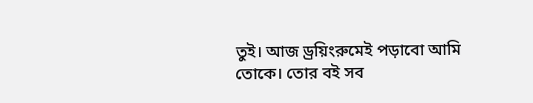তুই। আজ ড্রয়িংরুমেই পড়াবো আমি তোকে। তোর বই সব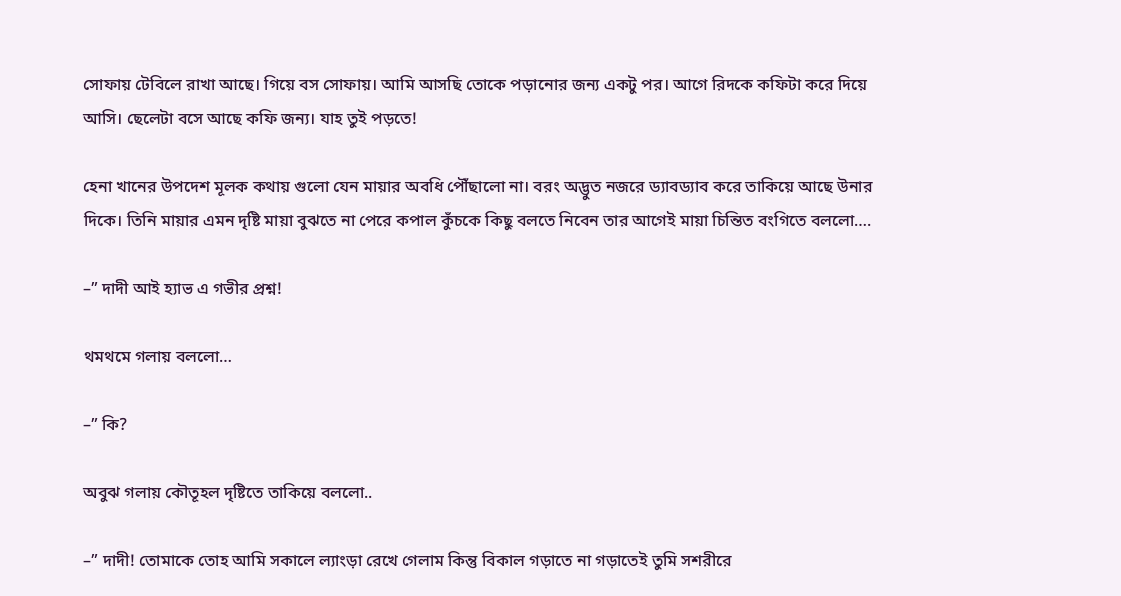সোফায় টেবিলে রাখা আছে। গিয়ে বস সোফায়। আমি আসছি তোকে পড়ানোর জন্য একটু পর। আগে রিদকে কফিটা করে দিয়ে আসি। ছেলেটা বসে আছে কফি জন্য। যাহ তুই পড়তে!

হেনা খানের উপদেশ মূলক কথায় গুলো যেন মায়ার অবধি পৌঁছালো না। বরং অদ্ভুত নজরে ড্যাবড্যাব করে তাকিয়ে আছে উনার দিকে। তিনি মায়ার এমন দৃষ্টি মায়া বুঝতে না পেরে কপাল কুঁচকে কিছু বলতে নিবেন তার আগেই মায়া চিন্তিত বংগিতে বললো….

–” দাদী আই হ্যাভ এ গভীর প্রশ্ন!

থমথমে গলায় বললো…

–” কি?

অবুঝ গলায় কৌতূহল দৃষ্টিতে তাকিয়ে বললো..

–” দাদী! তোমাকে তোহ আমি সকালে ল্যাংড়া রেখে গেলাম কিন্তু বিকাল গড়াতে না গড়াতেই তুমি সশরীরে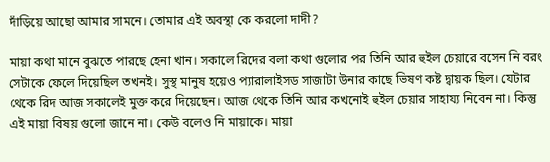দাঁড়িয়ে আছো আমার সামনে। তোমার এই অবস্থা কে করলো দাদী?

মায়া কথা মানে বুঝতে পারছে হেনা খান। সকালে রিদের বলা কথা গুলোর পর তিনি আর হুইল চেয়ারে বসেন নি বরং সেটাকে ফেলে দিয়েছিল তখনই। সুস্থ মানুষ হয়েও প্যারালাইসড সাজাটা উনার কাছে ভিষণ কষ্ট দ্বায়ক ছিল। যেটার থেকে রিদ আজ সকালেই মুক্ত করে দিয়েছেন। আজ থেকে তিনি আর কখনোই হুইল চেয়ার সাহায্য নিবেন না। কিন্তু এই মায়া বিষয় গুলো জানে না। কেউ বলেও নি মায়াকে। মায়া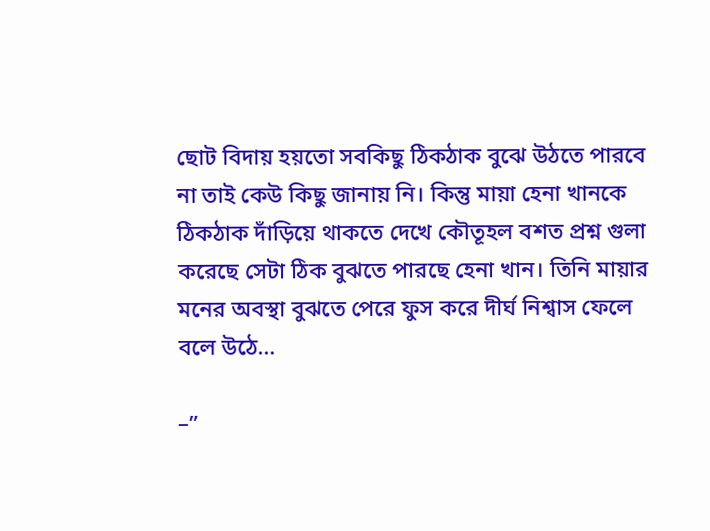ছোট বিদায় হয়তো সবকিছু ঠিকঠাক বুঝে উঠতে পারবে না তাই কেউ কিছু জানায় নি। কিন্তু মায়া হেনা খানকে ঠিকঠাক দাঁড়িয়ে থাকতে দেখে কৌতূহল বশত প্রশ্ন গুলা করেছে সেটা ঠিক বুঝতে পারছে হেনা খান। তিনি মায়ার মনের অবস্থা বুঝতে পেরে ফুস করে দীর্ঘ নিশ্বাস ফেলে বলে উঠে…

–”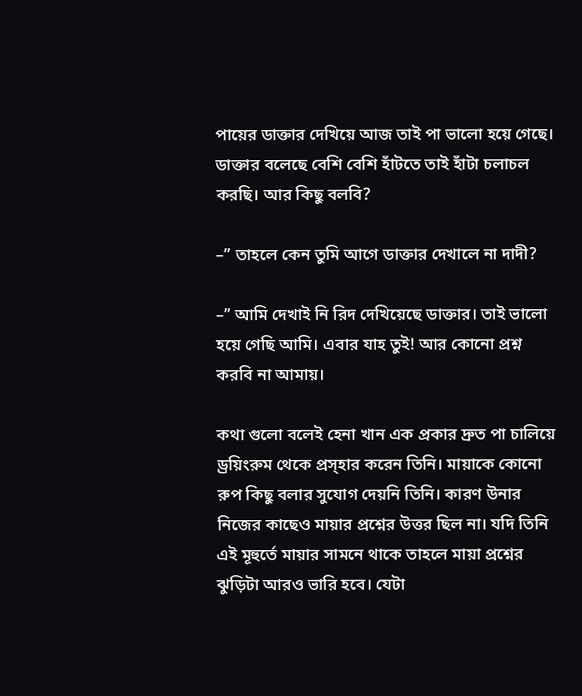পায়ের ডাক্তার দেখিয়ে আজ তাই পা ভালো হয়ে গেছে। ডাক্তার বলেছে বেশি বেশি হাঁটতে তাই হাঁটা চলাচল করছি। আর কিছু বলবি?

–” তাহলে কেন তুমি আগে ডাক্তার দেখালে না দাদী?

–” আমি দেখাই নি রিদ দেখিয়েছে ডাক্তার। তাই ভালো হয়ে গেছি আমি। এবার যাহ তুই! আর কোনো প্রশ্ন করবি না আমায়।

কথা গুলো বলেই হেনা খান এক প্রকার দ্রুত পা চালিয়ে ড্রয়িংরুম থেকে প্রস্হার করেন তিনি। মায়াকে কোনো রুপ কিছু বলার সুযোগ দেয়নি তিনি। কারণ উনার নিজের কাছেও মায়ার প্রশ্নের উত্তর ছিল না। যদি তিনি এই মূহুর্তে মায়ার সামনে থাকে তাহলে মায়া প্রশ্নের ঝুড়িটা আরও ভারি হবে। যেটা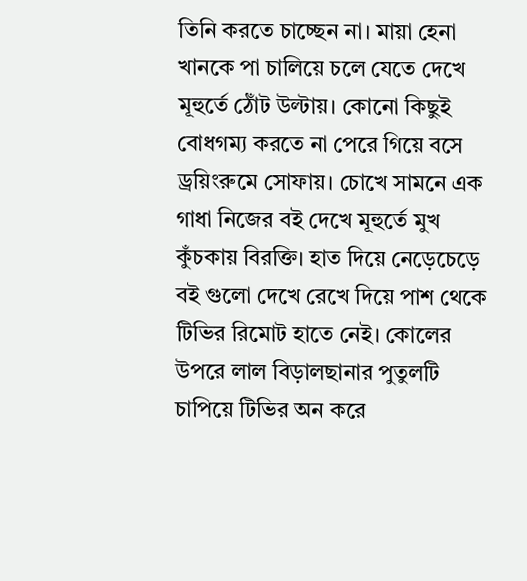তিনি করতে চাচ্ছেন না। মায়া হেনা খানকে পা চালিয়ে চলে যেতে দেখে মূহুর্তে ঠোঁট উল্টায়। কোনো কিছুই বোধগম্য করতে না পেরে গিয়ে বসে ড্রয়িংরুমে সোফায়। চোখে সামনে এক গাধা নিজের বই দেখে মূহুর্তে মুখ কুঁচকায় বিরক্তি। হাত দিয়ে নেড়েচেড়ে বই গুলো দেখে রেখে দিয়ে পাশ থেকে টিভির রিমোট হাতে নেই। কোলের উপরে লাল বিড়ালছানার পুতুলটি চাপিয়ে টিভির অন করে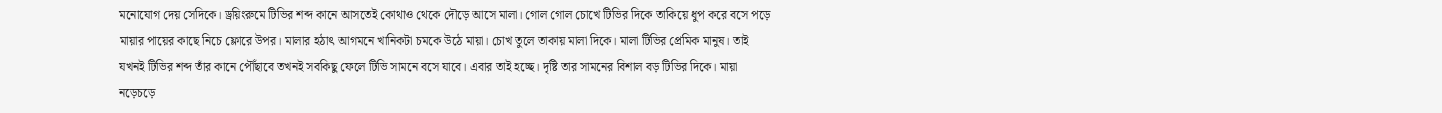মনোযোগ দেয় সেদিকে। ড্রয়িংরুমে টিভির শব্দ কানে আসতেই কোথাও থেকে দৌড়ে আসে মালা। গোল গোল চোখে টিভির দিকে তাকিয়ে ধুপ করে বসে পড়ে মায়ার পায়ের কাছে নিচে ফ্লোরে উপর। মালার হঠাৎ আগমনে খানিকটা চমকে উঠে মায়া। চোখ তুলে তাকায় মালা দিকে। মালা টিভির প্রেমিক মানুষ। তাই যখনই টিভির শব্দ তাঁর কানে পৌঁছাবে তখনই সবকিছু ফেলে টিভি সামনে বসে যাবে। এবার তাই হচ্ছে। দৃষ্টি তার সামনের বিশাল বড় টিভির দিকে। মায়া নড়েচড়ে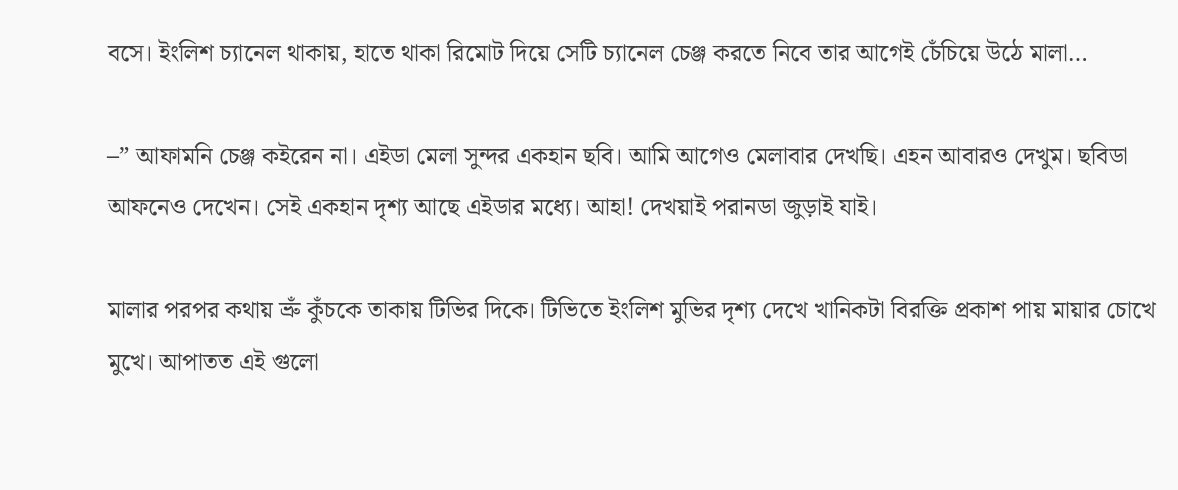বসে। ইংলিশ চ্যানেল থাকায়, হাতে থাকা রিমোট দিয়ে সেটি চ্যানেল চেঞ্জ করতে নিবে তার আগেই চেঁচিয়ে উঠে মালা…

–” আফামনি চেঞ্জ কইরেন না। এইডা মেলা সুন্দর একহান ছবি। আমি আগেও মেলাবার দেখছি। এহন আবারও দেখুম। ছবিডা আফনেও দেখেন। সেই একহান দৃশ্য আছে এইডার মধ্যে। আহা! দেখয়াই পরানডা জুড়াই যাই।

মালার পরপর কথায় ভ্রুঁ কুঁচকে তাকায় টিভির দিকে। টিভিতে ইংলিশ মুভির দৃশ্য দেখে খানিকটা বিরক্তি প্রকাশ পায় মায়ার চোখে মুখে। আপাতত এই গুলো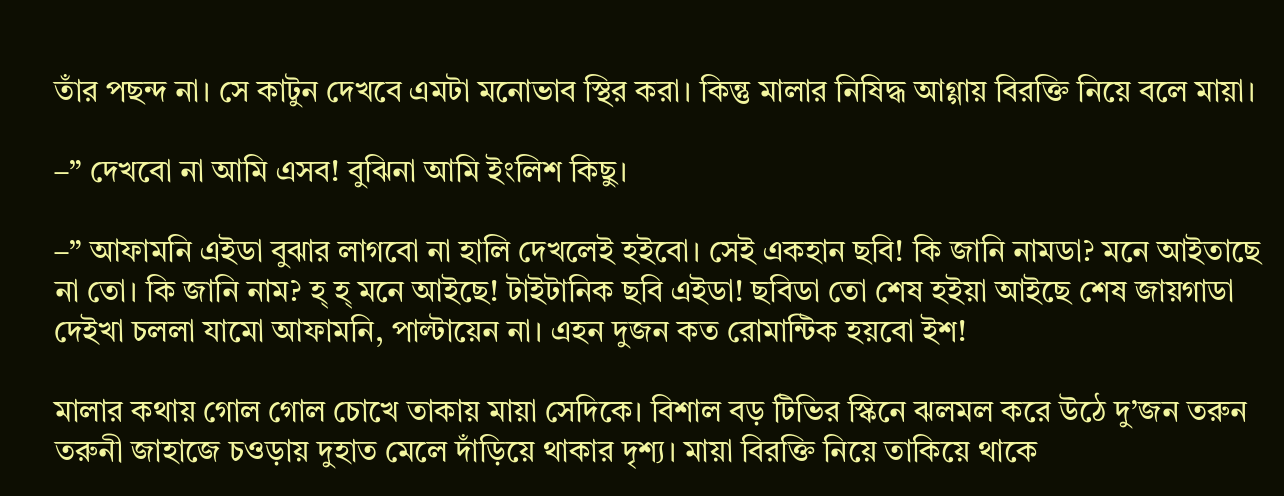তাঁর পছন্দ না। সে কাটুন দেখবে এমটা মনোভাব স্থির করা। কিন্তু মালার নিষিদ্ধ আগ্গায় বিরক্তি নিয়ে বলে মায়া।

–” দেখবো না আমি এসব! বুঝিনা আমি ইংলিশ কিছু।

–” আফামনি এইডা বুঝার লাগবো না হালি দেখলেই হইবো। সেই একহান ছবি! কি জানি নামডা? মনে আইতাছে না তো। কি জানি নাম? হ্ হ্ মনে আইছে! টাইটানিক ছবি এইডা! ছবিডা তো শেষ হইয়া আইছে শেষ জায়গাডা দেইখা চললা যামো আফামনি, পাল্টায়েন না। এহন দুজন কত রোমান্টিক হয়বো ইশ!

মালার কথায় গোল গোল চোখে তাকায় মায়া সেদিকে। বিশাল বড় টিভির স্কিনে ঝলমল করে উঠে দু’জন তরুন তরুনী জাহাজে চওড়ায় দুহাত মেলে দাঁড়িয়ে থাকার দৃশ্য। মায়া বিরক্তি নিয়ে তাকিয়ে থাকে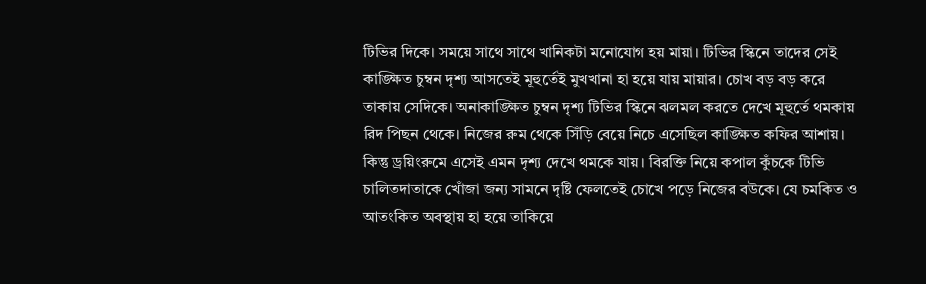টিভির দিকে। সময়ে সাথে সাথে খানিকটা মনোযোগ হয় মায়া। টিভির স্কিনে তাদের সেই কাঙ্ক্ষিত চুম্বন দৃশ্য আসতেই মূহুর্তেই মুখখানা হা হয়ে যায় মায়ার। চোখ বড় বড় করে তাকায় সেদিকে। অনাকাঙ্ক্ষিত চুম্বন দৃশ্য টিভির স্কিনে ঝলমল করতে দেখে মূহুর্তে থমকায় রিদ পিছন থেকে। নিজের রুম থেকে সিঁড়ি বেয়ে নিচে এসেছিল কাঙ্ক্ষিত কফির আশায়। কিন্তু ড্রয়িংরুমে এসেই এমন দৃশ্য দেখে থমকে যায়। বিরক্তি নিয়ে কপাল কুঁচকে টিভি চালিতদাতাকে খোঁজা জন্য সামনে দৃষ্টি ফেলতেই চোখে পড়ে নিজের বউকে। যে চমকিত ও আতংকিত অবস্থায় হা হয়ে তাকিয়ে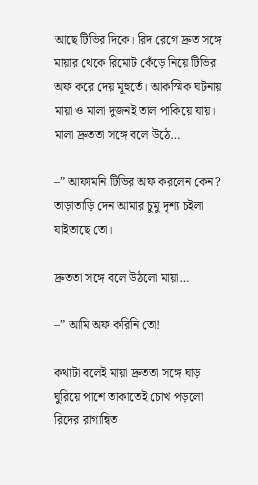আছে টিভির দিকে। রিদ রেগে দ্রুত সঙ্গে মায়ার থেকে রিমোট কেঁড়ে নিয়ে টিভির অফ করে দেয় মূহুর্তে। আকস্মিক ঘটনায় মায়া ও মালা দুজনই তাল পাকিয়ে যায়। মালা দ্রুততা সঙ্গে বলে উঠে…

–” আফামনি টিভির অফ করলেন কেন? তাড়াতাড়ি দেন আমার চুমু দৃশ্য চইলা যাইতাছে তো।

দ্রুততা সঙ্গে বলে উঠলো মায়া…

–” আমি অফ করিনি তো!

কথাটা বলেই মায়া দ্রুততা সঙ্গে ঘাড় ঘুরিয়ে পাশে তাকাতেই চোখ পড়লো রিদের রাগান্বিত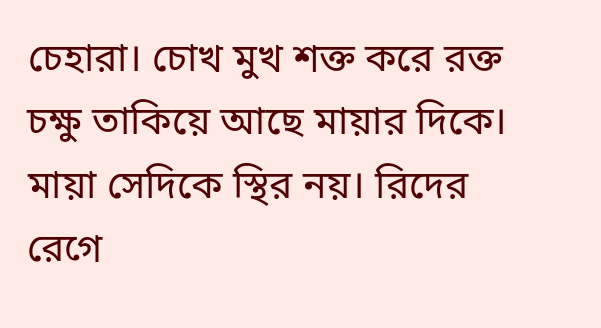চেহারা। চোখ মুখ শক্ত করে রক্ত চক্ষু তাকিয়ে আছে মায়ার দিকে। মায়া সেদিকে স্থির নয়। রিদের রেগে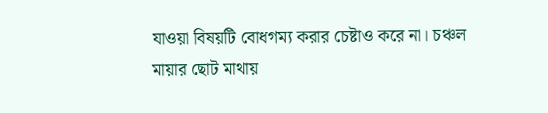যাওয়া বিষয়টি বোধগম্য করার চেষ্টাও করে না। চঞ্চল মায়ার ছোট মাথায়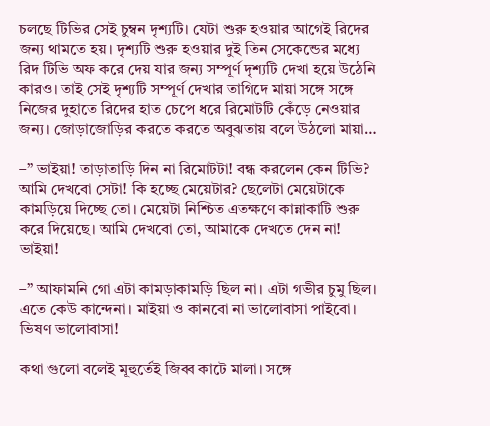চলছে টিভির সেই চুম্বন দৃশ্যটি। যেটা শুরু হওয়ার আগেই রিদের জন্য থামতে হয়। দৃশ্যটি শুরু হওয়ার দুই তিন সেকেন্ডের মধ্যে রিদ টিভি অফ করে দেয় যার জন্য সম্পূর্ণ দৃশ্যটি দেখা হয়ে উঠেনি কারও। তাই সেই দৃশ্যটি সম্পূর্ণ দেখার তাগিদে মায়া সঙ্গে সঙ্গে নিজের দুহাতে রিদের হাত চেপে ধরে রিমোটটি কেঁড়ে নেওয়ার জন্য। জোড়াজোড়ির করতে করতে অবুঝতায় বলে উঠলো মায়া…

–” ভাইয়া! তাড়াতাড়ি দিন না রিমোটটা! বন্ধ করলেন কেন টিভি? আমি দেখবো সেটা! কি হচ্ছে মেয়েটার? ছেলেটা মেয়েটাকে কামড়িয়ে দিচ্ছে তো। মেয়েটা নিশ্চিত এতক্ষণে কান্নাকাটি শুরু করে দিয়েছে। আমি দেখবো তো, আমাকে দেখতে দেন না! ভাইয়া!

–” আফামনি গো এটা কামড়াকামড়ি ছিল না। এটা গভীর চুমু ছিল। এতে কেউ কান্দেনা। মাইয়া ও কানবো না ভালোবাসা পাইবো। ভিষণ ভালোবাসা!

কথা গুলো বলেই মূহুর্তেই জিব্ব কাটে মালা। সঙ্গে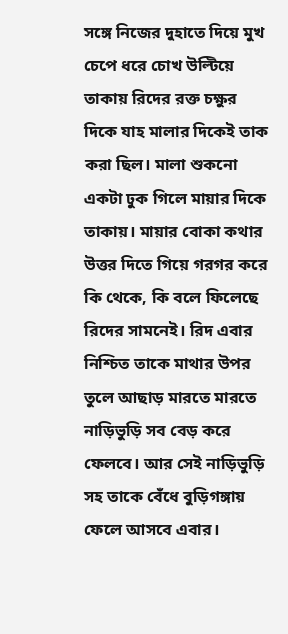সঙ্গে নিজের দুহাতে দিয়ে মুখ চেপে ধরে চোখ উল্টিয়ে তাকায় রিদের রক্ত চক্ষুর দিকে যাহ মালার দিকেই তাক করা ছিল। মালা শুকনো একটা ঢুক গিলে মায়ার দিকে তাকায়। মায়ার বোকা কথার উত্তর দিতে গিয়ে গরগর করে কি থেকে, কি বলে ফিলেছে রিদের সামনেই। রিদ এবার নিশ্চিত তাকে মাথার উপর তুলে আছাড় মারতে মারতে নাড়িভুড়ি সব বেড় করে ফেলবে। আর সেই নাড়িভুড়ি সহ তাকে বেঁধে বুড়িগঙ্গায় ফেলে আসবে এবার।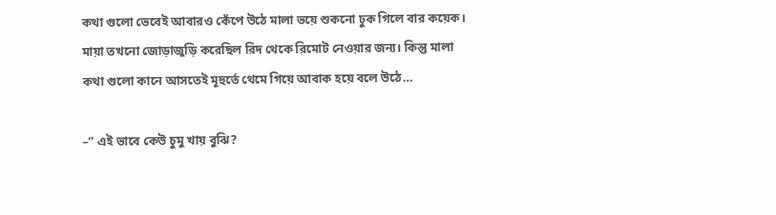কথা গুলো ভেবেই আবারও কেঁপে উঠে মালা ভয়ে শুকনো ঢুক গিলে বার কয়েক। মায়া তখনো জোড়াজুড়ি করেছিল রিদ থেকে রিমোট নেওয়ার জন্য। কিন্তু মালা কথা গুলো কানে আসতেই মূহুর্তে থেমে গিয়ে আবাক হয়ে বলে উঠে…

–” এই ভাবে কেউ চুমু খায় বুঝি?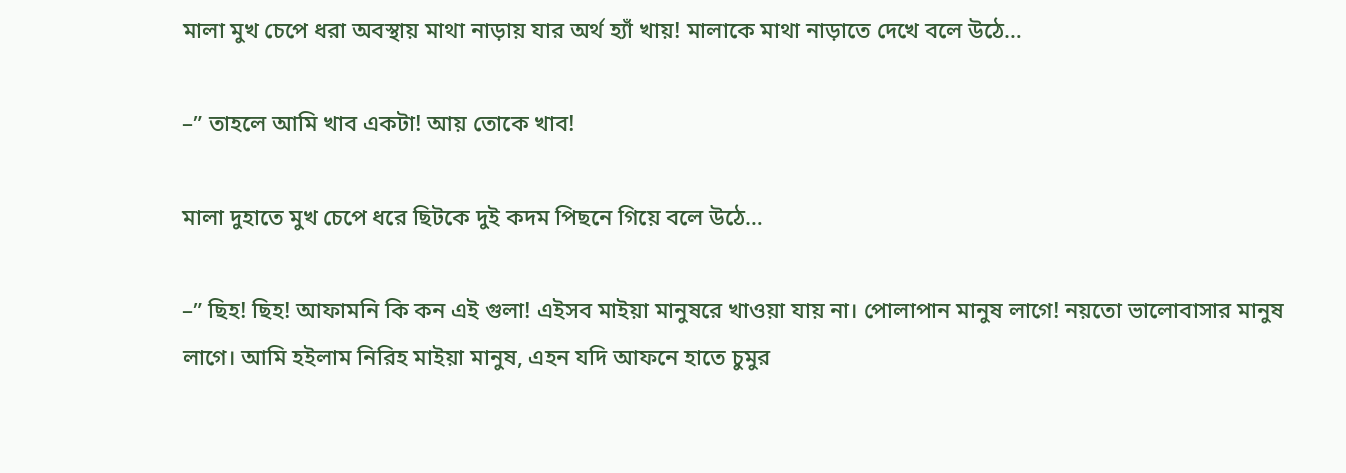মালা মুখ চেপে ধরা অবস্থায় মাথা নাড়ায় যার অর্থ হ্যাঁ খায়! মালাকে মাথা নাড়াতে দেখে বলে উঠে…

–” তাহলে আমি খাব একটা! আয় তোকে খাব!

মালা দুহাতে মুখ চেপে ধরে ছিটকে দুই কদম পিছনে গিয়ে বলে উঠে…

–” ছিহ! ছিহ! আফামনি কি কন এই গুলা! এইসব মাইয়া মানুষরে খাওয়া যায় না। পোলাপান মানুষ লাগে! নয়তো ভালোবাসার মানুষ লাগে। আমি হইলাম নিরিহ মাইয়া মানুষ, এহন যদি আফনে হাতে চুমুর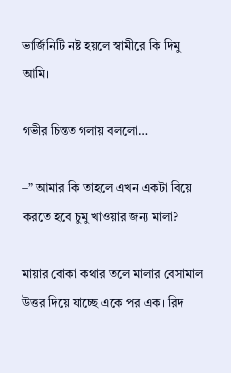ভার্জিনিটি নষ্ট হয়লে স্বামীরে কি দিমু আমি।

গভীর চিন্তত গলায় বললো…

–” আমার কি তাহলে এখন একটা বিয়ে করতে হবে চুমু খাওয়ার জন্য মালা?

মায়ার বোকা কথার তলে মালার বেসামাল উত্তর দিয়ে যাচ্ছে একে পর এক। রিদ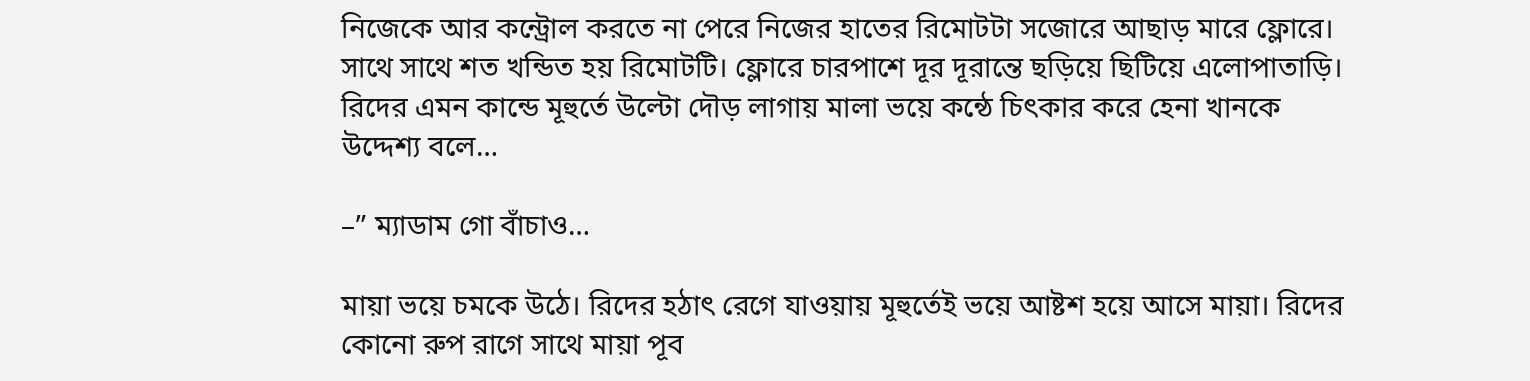নিজেকে আর কন্ট্রোল করতে না পেরে নিজের হাতের রিমোটটা সজোরে আছাড় মারে ফ্লোরে। সাথে সাথে শত খন্ডিত হয় রিমোটটি। ফ্লোরে চারপাশে দূর দূরান্তে ছড়িয়ে ছিটিয়ে এলোপাতাড়ি। রিদের এমন কান্ডে মূহুর্তে উল্টো দৌড় লাগায় মালা ভয়ে কন্ঠে চিৎকার করে হেনা খানকে উদ্দেশ্য বলে…

–” ম্যাডাম গো বাঁচাও…

মায়া ভয়ে চমকে উঠে। রিদের হঠাৎ রেগে যাওয়ায় মূহুর্তেই ভয়ে আষ্টশ হয়ে আসে মায়া। রিদের কোনো রুপ রাগে সাথে মায়া পূব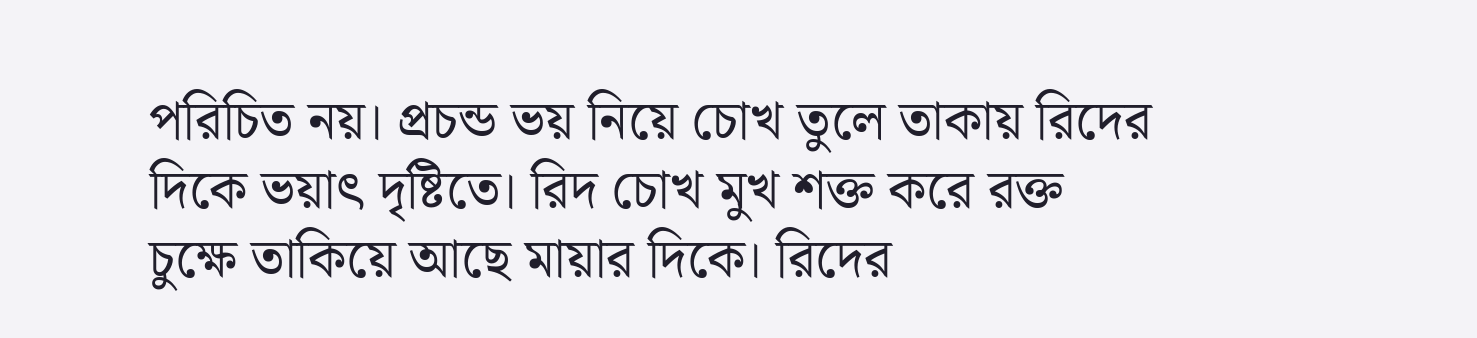পরিচিত নয়। প্রচন্ড ভয় নিয়ে চোখ তুলে তাকায় রিদের দিকে ভয়াৎ দৃষ্টিতে। রিদ চোখ মুখ শক্ত করে রক্ত চুক্ষে তাকিয়ে আছে মায়ার দিকে। রিদের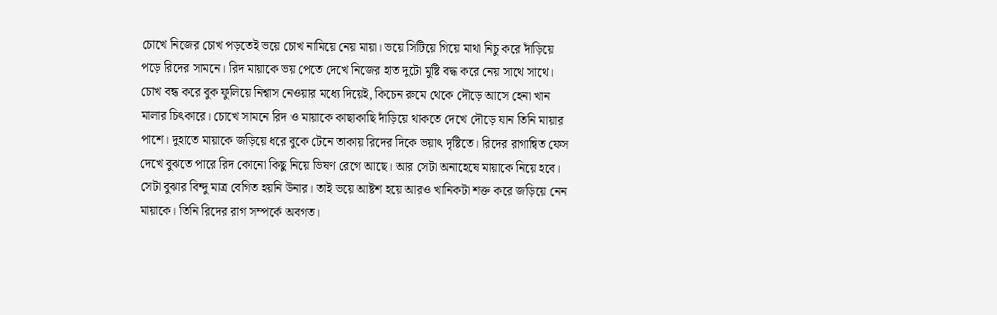চোখে নিজের চোখ পড়তেই ভয়ে চোখ নামিয়ে নেয় মায়া। ভয়ে সিটিয়ে গিয়ে মাথা নিচু করে দাঁড়িয়ে পড়ে রিদের সামনে। রিদ মায়াকে ভয় পেতে দেখে নিজের হাত দুটো মুষ্টি বদ্ধ করে নেয় সাথে সাথে। চোখ বন্ধ করে বুক ফুলিয়ে নিশ্বাস নেওয়ার মধ্যে দিয়েই, কিচেন রুমে থেকে দৌড়ে আসে হেনা খান মালার চিৎকারে। চোখে সামনে রিদ ও মায়াকে কাছাকাছি দাঁড়িয়ে থাকতে দেখে দৌড়ে যান তিনি মায়ার পাশে। দুহাতে মায়াকে জড়িয়ে ধরে বুকে টেনে তাকায় রিদের দিকে ভয়াৎ দৃষ্টিতে। রিদের রাগান্বিত ফেস দেখে বুঝতে পারে রিদ কোনো কিছু নিয়ে ভিষণ রেগে আছে। আর সেটা অনাহেষে মায়াকে নিয়ে হবে। সেটা বুঝার বিন্দু মাত্র বেগিত হয়নি উনার। তাই ভয়ে আষ্টশ হয়ে আরও খানিকটা শক্ত করে জড়িয়ে নেন মায়াকে। তিনি রিদের রাগ সম্পর্কে অবগত।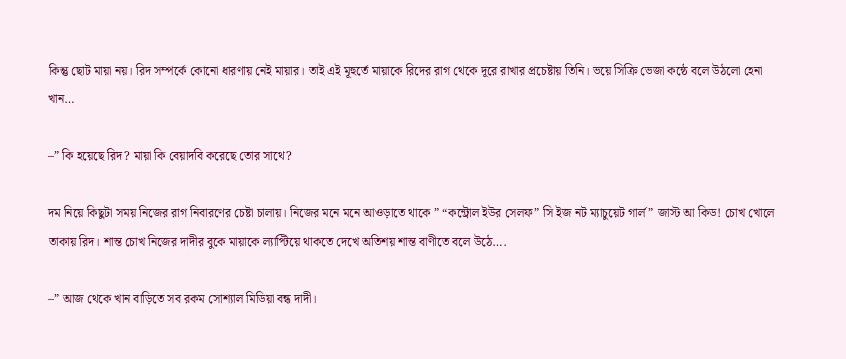কিন্তু ছোট মায়া নয়। রিদ সম্পর্কে কোনো ধারণায় নেই মায়ার। তাই এই মূহুর্তে মায়াকে রিদের রাগ থেকে দূরে রাখার প্রচেষ্টায় তিনি। ভয়ে সিক্রি ভেজা কন্ঠে বলে উঠলো হেনা খান…

–” কি হয়েছে রিদ? মায়া কি বেয়াদবি করেছে তোর সাথে?

দম নিয়ে কিছুটা সময় নিজের রাগ নিবারণের চেষ্টা চালায়। নিজের মনে মনে আওড়াতে থাকে ” “কন্ট্রোল ইউর সেলফ” সি ইজ নট ম্যাচুয়েট গার্ল” জাস্ট আ কিড! চোখ খোলে তাকায় রিদ। শান্ত চোখ নিজের দাদীর বুকে মায়াকে ল্যাপ্টিয়ে থাকতে দেখে অতিশয় শান্ত বাণীতে বলে উঠে….

–” আজ থেকে খান বাড়িতে সব রকম সোশ্যাল মিডিয়া বন্ধ দাদী।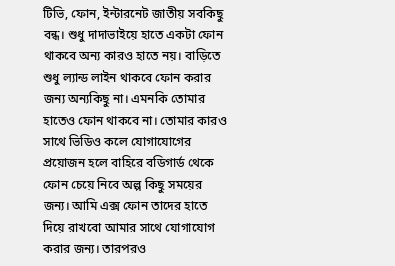টিভি, ফোন, ইন্টারনেট জাতীয় সবকিছু বন্ধ। শুধু দাদাভাইয়ে হাতে একটা ফোন থাকবে অন্য কারও হাতে নয়। বাড়িতে শুধু ল্যান্ড লাইন থাকবে ফোন করার জন্য অন্যকিছু না। এমনকি তোমার হাতেও ফোন থাকবে না। তোমার কারও সাথে ভিডিও কলে যোগাযোগের প্রয়োজন হলে বাহিরে বডিগার্ড থেকে ফোন চেয়ে নিবে অল্প কিছু সময়ের জন্য। আমি এক্স ফোন তাদের হাতে দিয়ে রাখবো আমার সাথে যোগাযোগ করার জন্য। তারপরও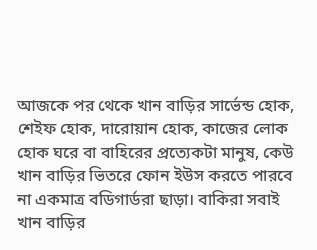আজকে পর থেকে খান বাড়ির সার্ভেন্ড হোক, শেইফ হোক, দারোয়ান হোক, কাজের লোক হোক ঘরে বা বাহিরের প্রত্যেকটা মানুষ, কেউ খান বাড়ির ভিতরে ফোন ইউস করতে পারবে না একমাত্র বডিগার্ডরা ছাড়া। বাকিরা সবাই খান বাড়ির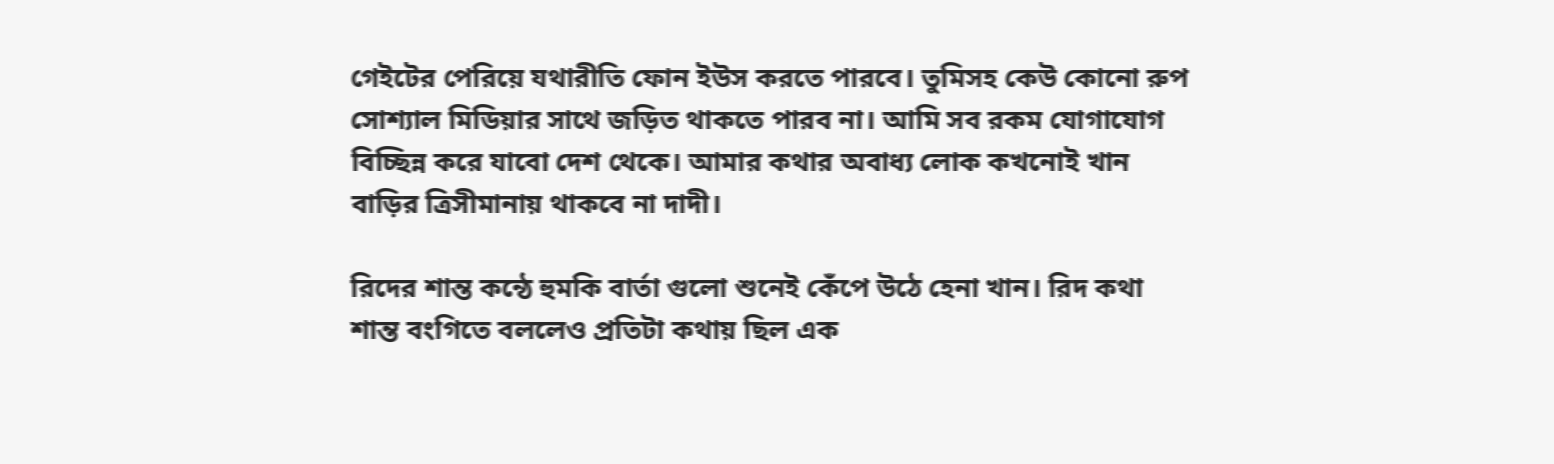গেইটের পেরিয়ে যথারীতি ফোন ইউস করতে পারবে। তুমিসহ কেউ কোনো রুপ সোশ্যাল মিডিয়ার সাথে জড়িত থাকতে পারব না। আমি সব রকম যোগাযোগ বিচ্ছিন্ন করে যাবো দেশ থেকে। আমার কথার অবাধ্য লোক কখনোই খান বাড়ির ত্রিসীমানায় থাকবে না দাদী।

রিদের শান্ত কন্ঠে হুমকি বার্তা গুলো শুনেই কেঁপে উঠে হেনা খান। রিদ কথা শান্ত বংগিতে বললেও প্রতিটা কথায় ছিল এক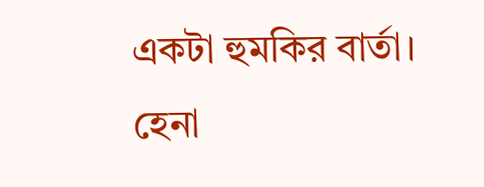একটা হুমকির বার্তা। হেনা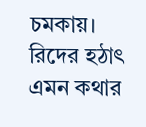চমকায়। রিদের হঠাৎ এমন কথার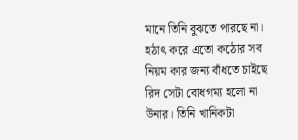মানে তিনি বুঝতে পারছে না। হঠাৎ করে এতো কঠোর সব নিয়ম কার জন্য বাঁধতে চাইছে রিদ সেটা বোধগম্য হলো না উনার। তিনি খানিকটা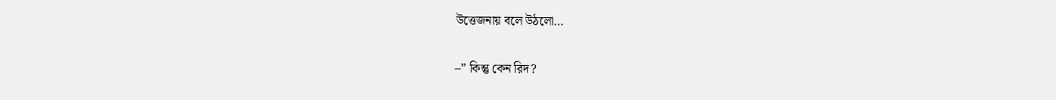উত্তেজনায় বলে উঠলো…

–” কিন্তু কেন রিদ?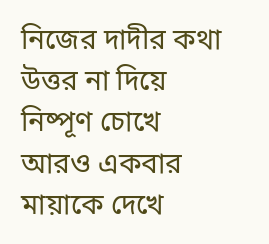নিজের দাদীর কথা উত্তর না দিয়ে নিষ্পূণ চোখে আরও একবার মায়াকে দেখে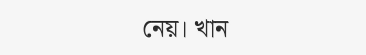নেয়। খান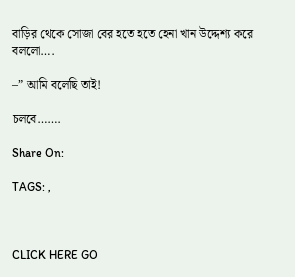বাড়ির থেকে সোজা বের হতে হতে হেনা খান উদ্দেশ্য করে বললো….

–” আমি বলেছি তাই!

চলবে…….

Share On:

TAGS: ,



CLICK HERE GO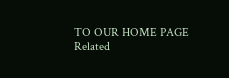TO OUR HOME PAGE
Related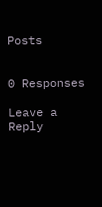Posts


0 Responses

Leave a Reply